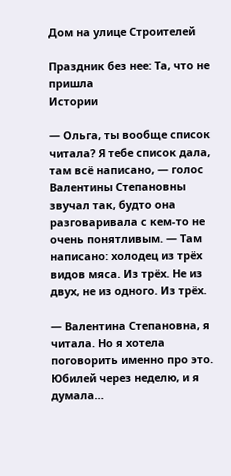Дом на улице Строителей

Праздник без нее: Та, что не пришла
Истории

— Ольга, ты вообще список читала? Я тебе список дала, там всё написано, — голос Валентины Степановны звучал так, будто она разговаривала с кем-то не очень понятливым. — Там написано: холодец из трёх видов мяса. Из трёх. Не из двух, не из одного. Из трёх.

— Валентина Степановна, я читала. Но я хотела поговорить именно про это. Юбилей через неделю, и я думала…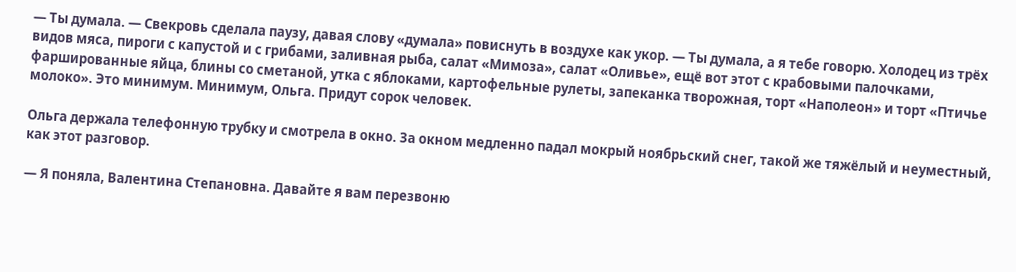— Ты думала. — Свекровь сделала паузу, давая слову «думала» повиснуть в воздухе как укор. — Ты думала, а я тебе говорю. Холодец из трёх видов мяса, пироги с капустой и с грибами, заливная рыба, салат «Мимоза», салат «Оливье», ещё вот этот с крабовыми палочками, фаршированные яйца, блины со сметаной, утка с яблоками, картофельные рулеты, запеканка творожная, торт «Наполеон» и торт «Птичье молоко». Это минимум. Минимум, Ольга. Придут сорок человек.

Ольга держала телефонную трубку и смотрела в окно. За окном медленно падал мокрый ноябрьский снег, такой же тяжёлый и неуместный, как этот разговор.

— Я поняла, Валентина Степановна. Давайте я вам перезвоню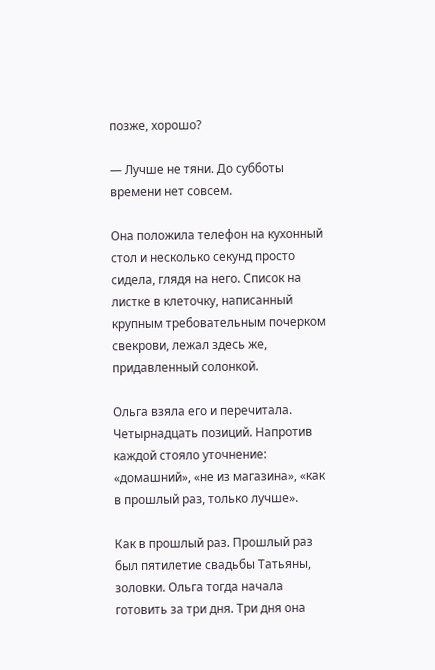позже, хорошо?

— Лучше не тяни. До субботы времени нет совсем.

Она положила телефон на кухонный стол и несколько секунд просто сидела, глядя на него. Список на листке в клеточку, написанный крупным требовательным почерком свекрови, лежал здесь же, придавленный солонкой.

Ольга взяла его и перечитала. Четырнадцать позиций. Напротив каждой стояло уточнение: «домашний», «не из магазина», «как в прошлый раз, только лучше».

Как в прошлый раз. Прошлый раз был пятилетие свадьбы Татьяны, золовки. Ольга тогда начала готовить за три дня. Три дня она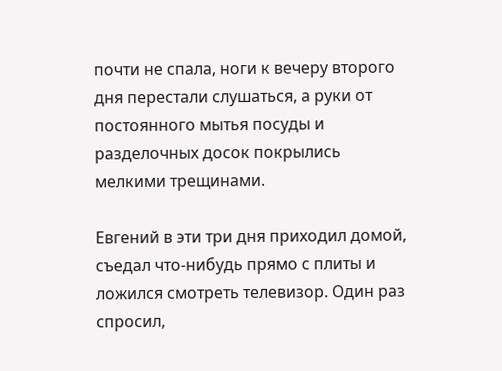почти не спала, ноги к вечеру второго дня перестали слушаться, а руки от постоянного мытья посуды и разделочных досок покрылись мелкими трещинами.

Евгений в эти три дня приходил домой, съедал что-нибудь прямо с плиты и ложился смотреть телевизор. Один раз спросил,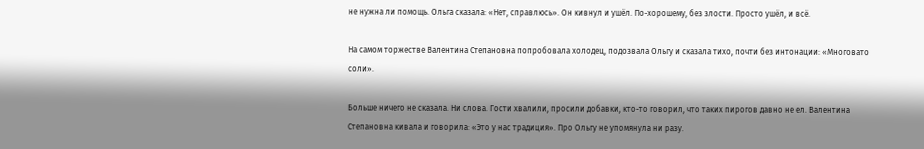не нужна ли помощь. Ольга сказала: «Нет, справлюсь». Он кивнул и ушёл. По-хорошему, без злости. Просто ушёл, и всё.

На самом торжестве Валентина Степановна попробовала холодец, подозвала Ольгу и сказала тихо, почти без интонации: «Многовато соли».

Больше ничего не сказала. Ни слова. Гости хвалили, просили добавки, кто-то говорил, что таких пирогов давно не ел. Валентина Степановна кивала и говорила: «Это у нас традиция». Про Ольгу не упомянула ни разу.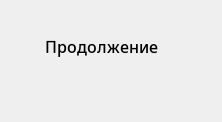Продолжение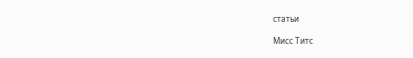статьи

Мисс Титс